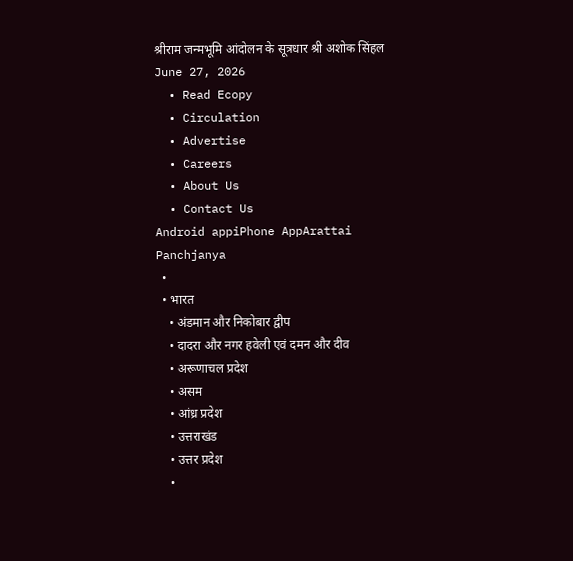श्रीराम जन्मभूमि आंदोलन के सूत्रधार श्री अशोक सिंहल
June 27, 2026
  • Read Ecopy
  • Circulation
  • Advertise
  • Careers
  • About Us
  • Contact Us
Android appiPhone AppArattai
Panchjanya
  •
  • भारत
    • अंडमान और निकोबार द्वीप
    • दादरा और नगर हवेली एवं दमन और दीव
    • अरूणाचल प्रदेश
    • असम
    • आंध्र प्रदेश
    • उत्तराखंड
    • उत्तर प्रदेश
    •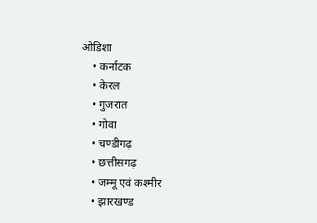ओडिशा
    • कर्नाटक
    • केरल
    • गुजरात
    • गोवा
    • चण्‍डीगढ़
    • छत्तीसगढ़
    • जम्‍मू एवं कश्‍मीर
    • झारखण्‍ड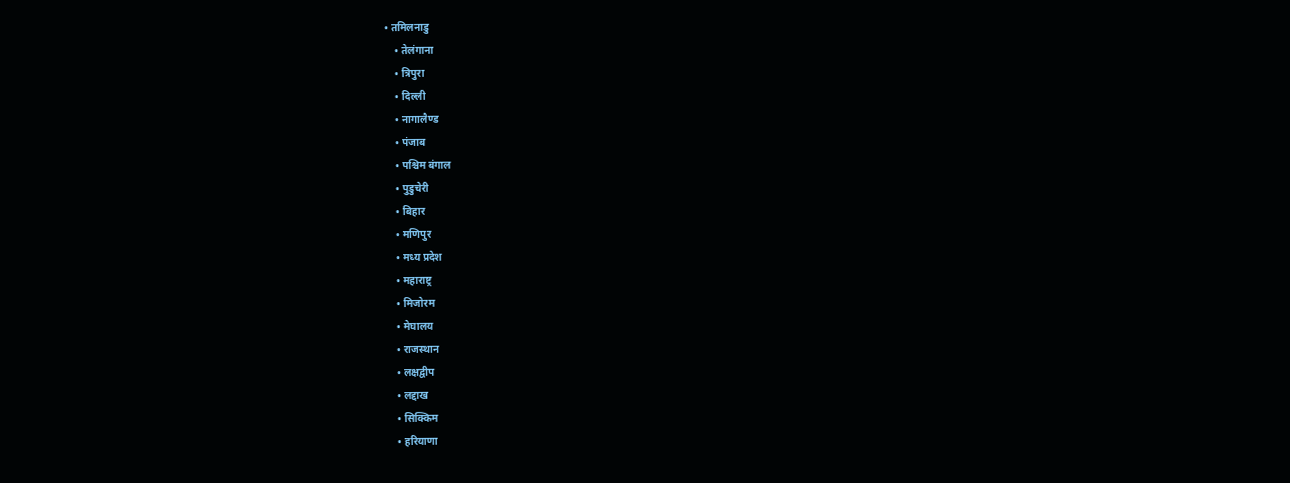• तमिलनाडु
    • तेलंगाना
    • त्रिपुरा
    • दिल्ली
    • नागालैण्‍ड
    • पंजाब
    • पश्चिम बंगाल
    • पुडुचेरी
    • बिहार
    • मणिपुर
    • मध्य प्रदेश
    • महाराष्ट्र
    • मिजोरम
    • मेघालय
    • राजस्थान
    • लक्षद्वीप
    • लद्दाख
    • सिक्किम
    • हरियाणा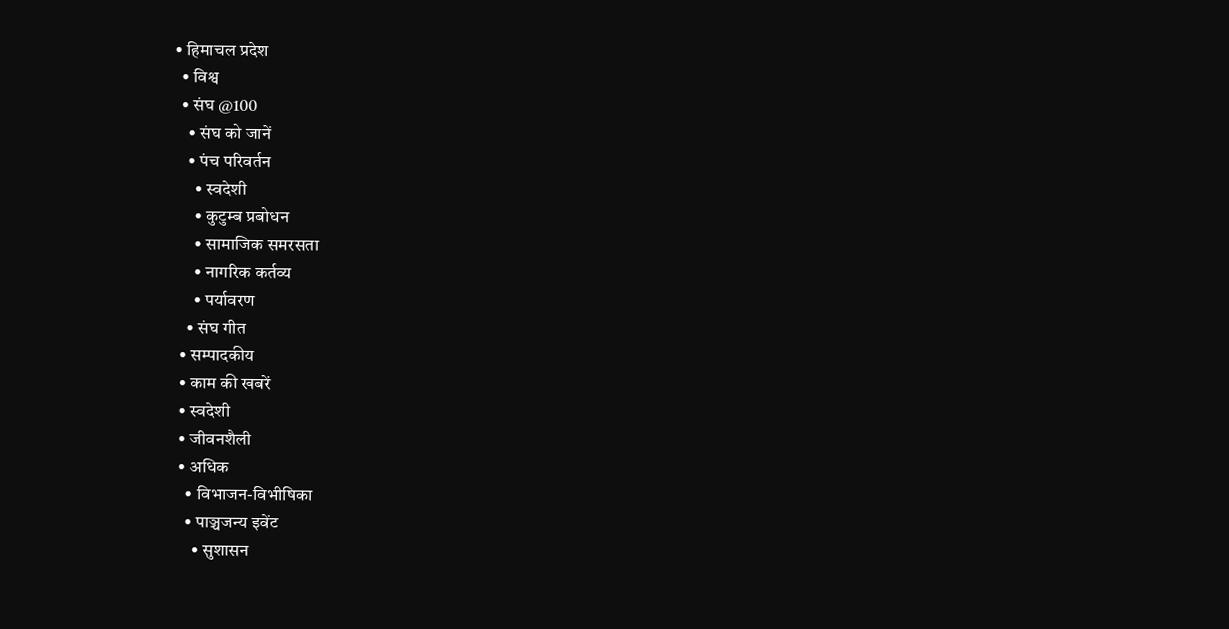• हिमाचल प्रदेश
  • विश्व
  • संघ @100
    • संघ को जानें
    • पंच परिवर्तन
      • स्वदेशी
      • कुटुम्ब प्रबोधन
      • सामाजिक समरसता
      • नागरिक कर्तव्य
      • पर्यावरण
    • संघ गीत
  • सम्पादकीय
  • काम की खबरें
  • स्वदेशी
  • जीवनशैली
  • अधिक
    • विभाजन-विभीषिका
    • पाञ्चजन्य इवेंट
      • सुशासन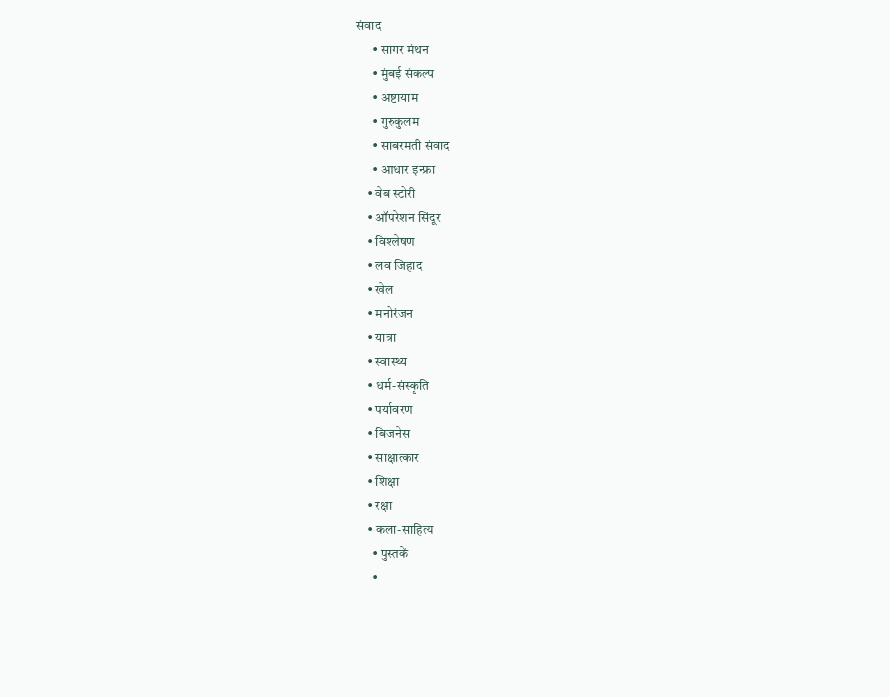संवाद
      • सागर मंथन
      • मुंबई संकल्प
      • अष्टायाम
      • गुरुकुलम
      • साबरमती संवाद
      • आधार इन्फ्रा
    • वेब स्टोरी
    • ऑपरेशन सिंदूर
    • विश्लेषण
    • लव जिहाद
    • खेल
    • मनोरंजन
    • यात्रा
    • स्वास्थ्य
    • धर्म-संस्कृति
    • पर्यावरण
    • बिजनेस
    • साक्षात्कार
    • शिक्षा
    • रक्षा
    • कला-साहित्य
      • पुस्तकें
      •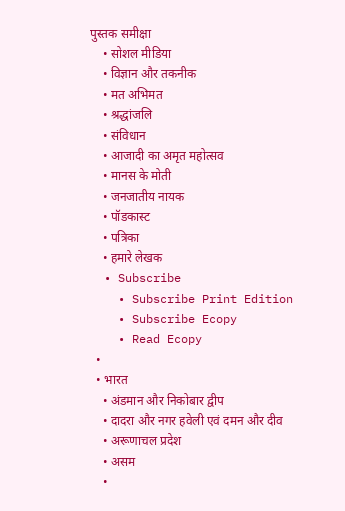पुस्तक समीक्षा
    • सोशल मीडिया
    • विज्ञान और तकनीक
    • मत अभिमत
    • श्रद्धांजलि
    • संविधान
    • आजादी का अमृत महोत्सव
    • मानस के मोती
    • जनजातीय नायक
    • पॉडकास्ट
    • पत्रिका
    • हमारे लेखक
  • Subscribe
    • Subscribe Print Edition
    • Subscribe Ecopy
    • Read Ecopy
  •
  • भारत
    • अंडमान और निकोबार द्वीप
    • दादरा और नगर हवेली एवं दमन और दीव
    • अरूणाचल प्रदेश
    • असम
    •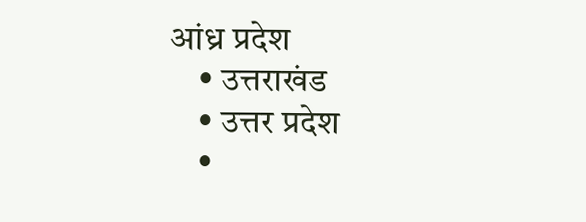आंध्र प्रदेश
    • उत्तराखंड
    • उत्तर प्रदेश
    •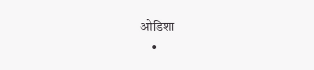ओडिशा
    •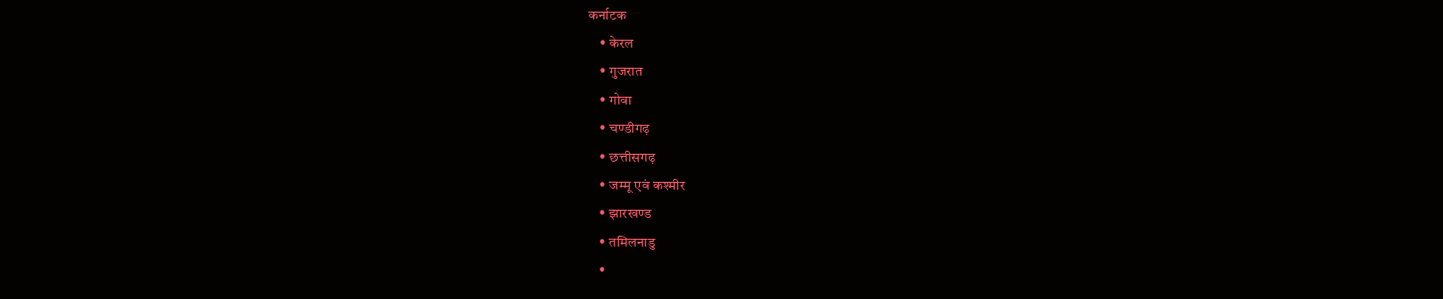कर्नाटक
    • केरल
    • गुजरात
    • गोवा
    • चण्‍डीगढ़
    • छत्तीसगढ़
    • जम्‍मू एवं कश्‍मीर
    • झारखण्‍ड
    • तमिलनाडु
    •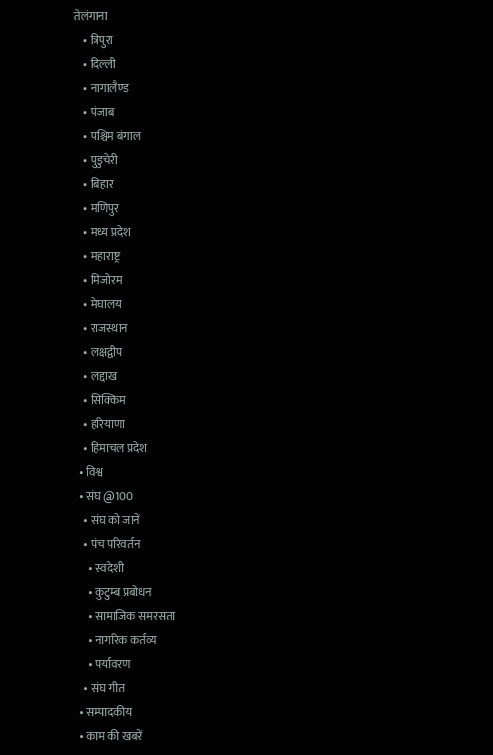तेलंगाना
    • त्रिपुरा
    • दिल्ली
    • नागालैण्‍ड
    • पंजाब
    • पश्चिम बंगाल
    • पुडुचेरी
    • बिहार
    • मणिपुर
    • मध्य प्रदेश
    • महाराष्ट्र
    • मिजोरम
    • मेघालय
    • राजस्थान
    • लक्षद्वीप
    • लद्दाख
    • सिक्किम
    • हरियाणा
    • हिमाचल प्रदेश
  • विश्व
  • संघ @100
    • संघ को जानें
    • पंच परिवर्तन
      • स्वदेशी
      • कुटुम्ब प्रबोधन
      • सामाजिक समरसता
      • नागरिक कर्तव्य
      • पर्यावरण
    • संघ गीत
  • सम्पादकीय
  • काम की खबरें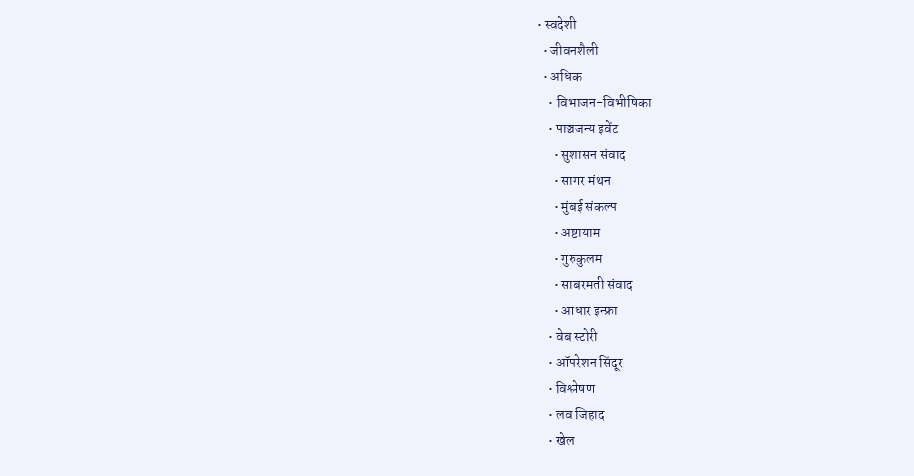• स्वदेशी
  • जीवनशैली
  • अधिक
    • विभाजन-विभीषिका
    • पाञ्चजन्य इवेंट
      • सुशासन संवाद
      • सागर मंथन
      • मुंबई संकल्प
      • अष्टायाम
      • गुरुकुलम
      • साबरमती संवाद
      • आधार इन्फ्रा
    • वेब स्टोरी
    • ऑपरेशन सिंदूर
    • विश्लेषण
    • लव जिहाद
    • खेल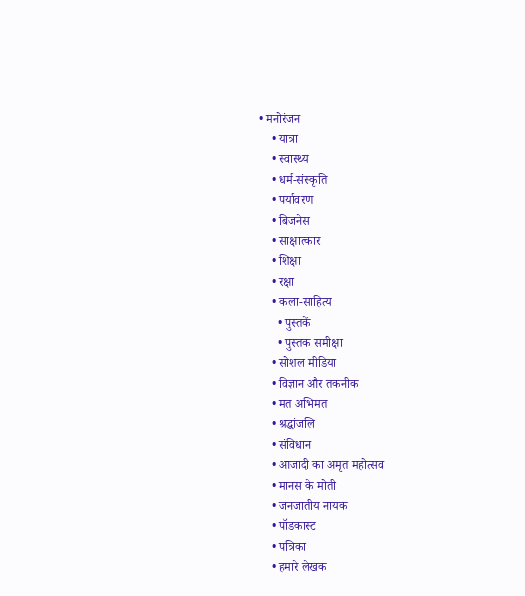• मनोरंजन
    • यात्रा
    • स्वास्थ्य
    • धर्म-संस्कृति
    • पर्यावरण
    • बिजनेस
    • साक्षात्कार
    • शिक्षा
    • रक्षा
    • कला-साहित्य
      • पुस्तकें
      • पुस्तक समीक्षा
    • सोशल मीडिया
    • विज्ञान और तकनीक
    • मत अभिमत
    • श्रद्धांजलि
    • संविधान
    • आजादी का अमृत महोत्सव
    • मानस के मोती
    • जनजातीय नायक
    • पॉडकास्ट
    • पत्रिका
    • हमारे लेखक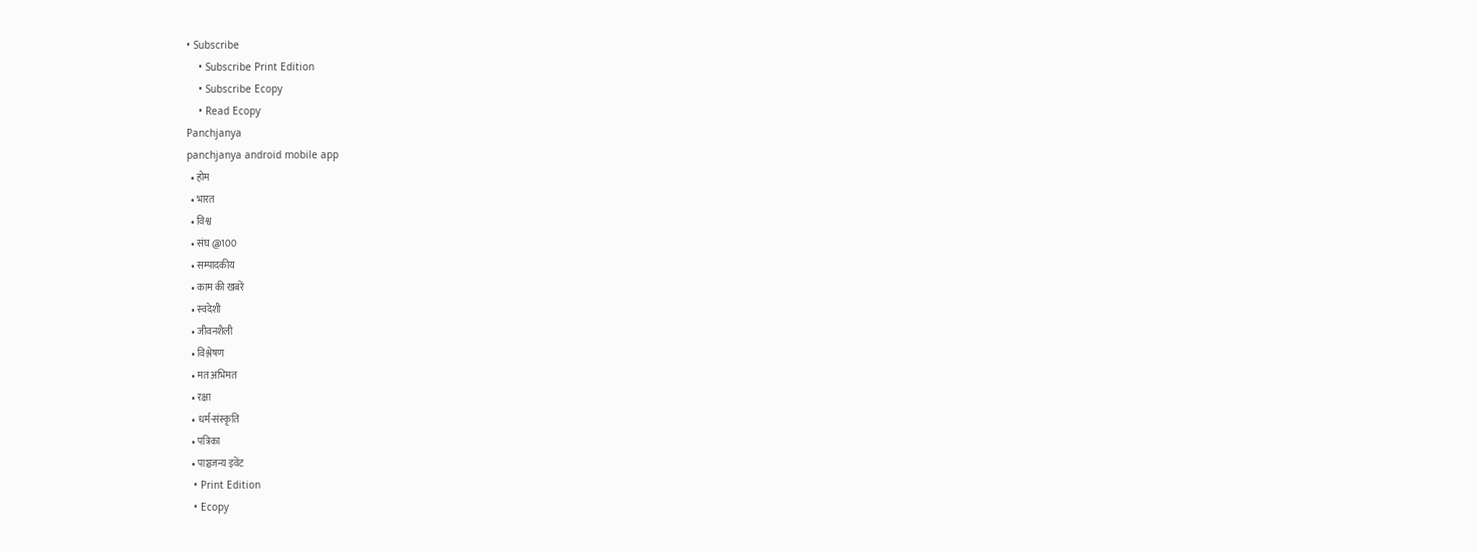• Subscribe
    • Subscribe Print Edition
    • Subscribe Ecopy
    • Read Ecopy
Panchjanya
panchjanya android mobile app
  • होम
  • भारत
  • विश्व
  • संघ @100
  • सम्पादकीय
  • काम की खबरें
  • स्वदेशी
  • जीवनशैली
  • विश्लेषण
  • मत अभिमत
  • रक्षा
  • धर्म-संस्कृति
  • पत्रिका
  • पाञ्चजन्य इवेंट
  • Print Edition
  • Ecopy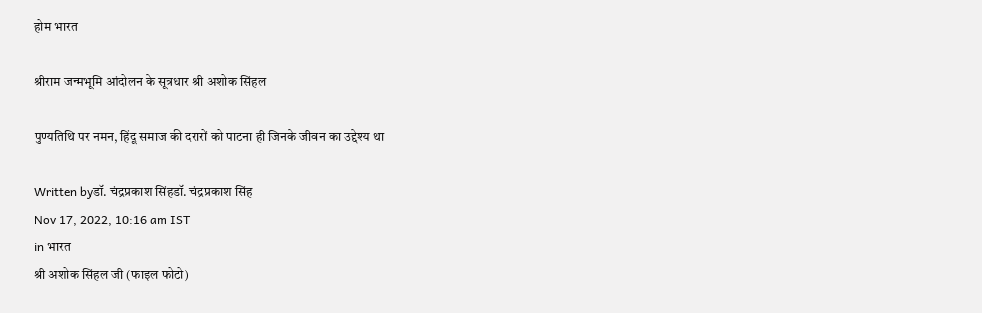होम भारत

श्रीराम जन्मभूमि आंदोलन के सूत्रधार श्री अशोक सिंहल

पुण्यतिथि पर नमन, हिंदू समाज की दरारों को पाटना ही जिनके जीवन का उद्देश्य था

Written byडॉ. चंद्रप्रकाश सिंहडॉ. चंद्रप्रकाश सिंह
Nov 17, 2022, 10:16 am IST
in भारत
श्री अशोक सिंहल जी (फाइल फोटो)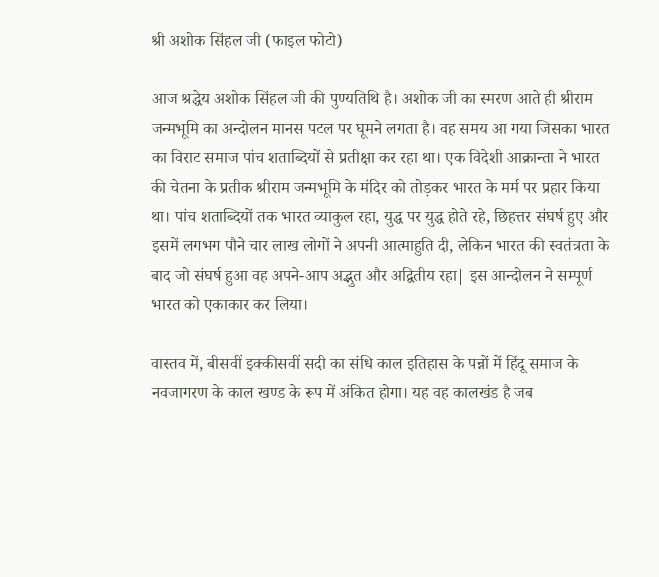श्री अशोक सिंहल जी (फाइल फोटो)

आज श्रद्धेय अशोक सिंहल जी की पुण्यतिथि है। अशोक जी का स्मरण आते ही श्रीराम जन्मभूमि का अन्दोलन मानस पटल पर घूमने लगता है। वह समय आ गया जिसका भारत का विराट समाज पांच शताब्दियों से प्रतीक्षा कर रहा था। एक विदेशी आक्रान्ता ने भारत की चेतना के प्रतीक श्रीराम जन्मभूमि के मंदिर को तोड़कर भारत के मर्म पर प्रहार किया था। पांच शताब्दियों तक भारत व्याकुल रहा, युद्ध पर युद्ध होते रहे, छिहत्तर संघर्ष हुए और इसमें लगभग पौने चार लाख लोगों ने अपनी आत्माहुति दी, लेकिन भारत की स्वतंत्रता के बाद जो संघर्ष हुआ वह अपने-आप अद्भुत और अद्वितीय रहा| इस आन्दोलन ने सम्पूर्ण भारत को एकाकार कर लिया।

वास्तव में, बीसवीं इक्कीसवीं सदी का संधि काल इतिहास के पन्नों में हिंदू समाज के नवजागरण के काल खण्ड के रूप में अंकित होगा। यह वह कालखंड है जब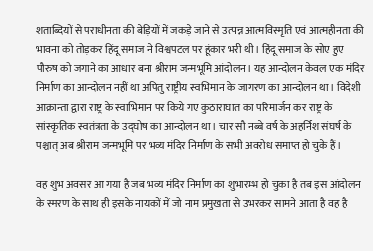शताब्दियों से पराधीनता की बेड़ियों में जकड़े जाने से उत्पन्न आत्मविस्मृति एवं आत्महीनता की भावना को तोड़कर हिंदू समाज ने विश्वपटल पर हूंकार भरी थी। हिंदू समाज के सोए हुए पौरुष को जगाने का आधार बना श्रीराम जन्मभूमि आंदोलन। यह आन्दोलन केवल एक मंदिर निर्माण का आन्दोलन नहीं था अपितु राष्ट्रीय स्वभिमान के जागरण का आन्दोलन था। विदेशी आक्रान्ता द्वारा राष्ट्र के स्वाभिमान पर किये गए कुठाराघात का परिमार्जन कर राष्ट्र के सांस्कृतिक स्वतंत्रता के उद्घोष का आन्दोलन था। चार सौ नब्बे वर्ष के अहर्निश संघर्ष के पश्चात् अब श्रीराम जन्मभूमि पर भव्य मंदिर निर्माण के सभी अवरोध समाप्त हो चुके हैं।

वह शुभ अवसर आ गया है जब भव्य मंदिर निर्माण का शुभारम्भ हो चुका है तब इस आंदोलन के स्मरण के साथ ही इसके नायकों में जो नाम प्रमुखता से उभरकर सामने आता है वह है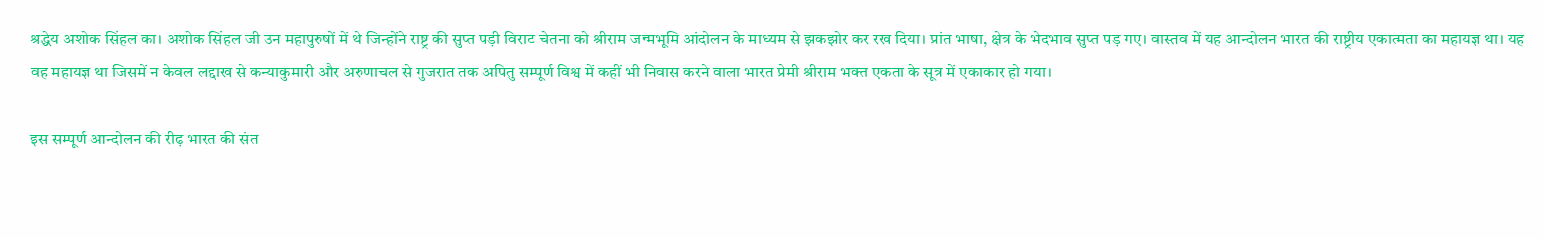श्रद्धेय अशोक सिंहल का। अशोक सिंहल जी उन महापुरुषों में थे जिन्होंने राष्ट्र की सुप्त पड़ी विराट चेतना को श्रीराम जन्मभूमि आंदोलन के माध्यम से झकझोर कर रख दिया। प्रांत भाषा, क्षेत्र के भेदभाव सुप्त पड़ गए। वास्तव में यह आन्दोलन भारत की राष्ट्रीय एकात्मता का महायज्ञ था। यह वह महायज्ञ था जिसमें न केवल लद्दाख से कन्याकुमारी और अरुणाचल से गुजरात तक अपितु सम्पूर्ण विश्व में कहीं भी निवास करने वाला भारत प्रेमी श्रीराम भक्त एकता के सूत्र में एकाकार हो गया।

इस सम्पूर्ण आन्दोलन की रीढ़ भारत की संत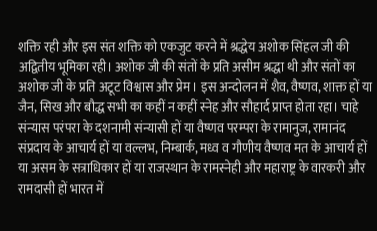शक्ति रही और इस संत शक्ति को एकजुट करने में श्रद्धेय अशोक सिंहल जी की अद्वितीय भूमिका रही। अशोक जी की संतों के प्रति असीम श्रद्धा थी और संतों का अशोक जी के प्रति अटूट विश्वास और प्रेम। इस अन्दोलन में शैव, वैष्णव, शाक्त हों या जैन, सिख और बौद्ध सभी का कहीं न कहीं स्नेह और सौहार्द प्राप्त होता रहा। चाहे संन्यास परंपरा के दशनामी संन्यासी हों या वैष्णव परम्परा के रामानुज, रामानंद संप्रदाय के आचार्य हों या वल्लभ, निम्बार्क, मध्व व गौणीय वैष्णव मत के आचार्य हों या असम के सत्राधिकार हों या राजस्थान के रामस्नेही और महाराष्ट्र के वारकरी और रामदासी हों भारत में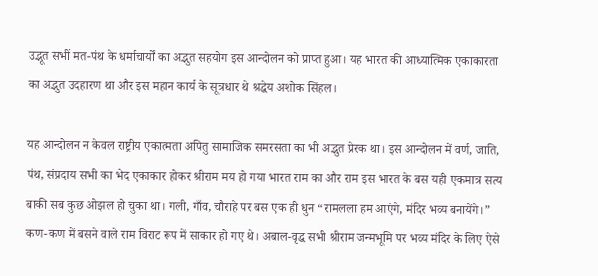उद्भूत सभीं मत-पंथ के धर्माचार्यों का अद्भुत सहयोग इस आन्दोलन को प्राप्त हुआ। यह भारत की आध्यात्मिक एकाकारता का अद्भुत उदहारण था और इस महान कार्य के सूत्रधार थे श्रद्धेय अशोक सिंहल।

यह आन्दोलन न केवल राष्ट्रीय एकात्मता अपितु सामाजिक समरसता का भी अद्भुत प्रेरक था। इस आन्दोलन में वर्ण, जाति, पंथ, संप्रदाय सभी का भेद एकाकार होकर श्रीराम मय हो गया भारत राम का और राम इस भारत के बस यही एकमात्र सत्य बाकी सब कुछ ओझल हो चुका था। गली, गाँव, चौराहे पर बस एक ही धुन “रामलला हम आएंगे, मंदिर भव्य बनायेंगे।” कण-कण में बसने वाले राम विराट रूप में साकार हो गए थे। अबाल-वृद्ध सभी श्रीराम जन्मभूमि पर भव्य मंदिर के लिए ऐसे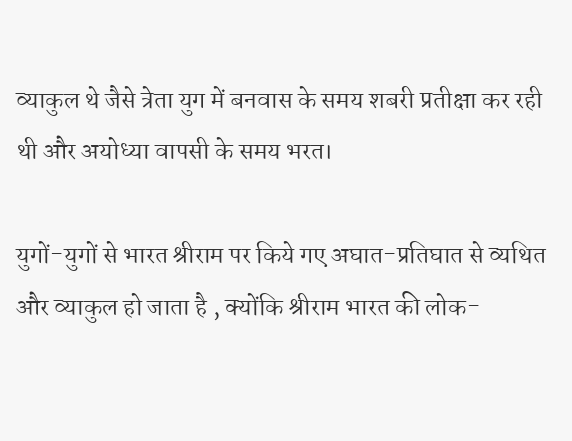व्याकुल थे जैसे त्रेता युग में बनवास के समय शबरी प्रतीक्षा कर रही थी और अयोध्या वापसी के समय भरत।

युगों-युगों से भारत श्रीराम पर किये गए अघात-प्रतिघात से व्यथित और व्याकुल हो जाता है , क्योंकि श्रीराम भारत की लोक-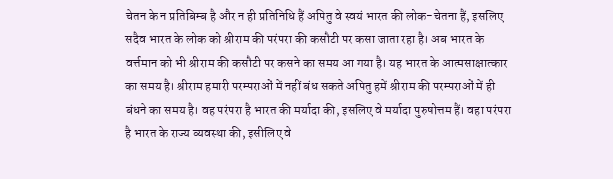चेतन के न प्रतिबिम्ब है और न ही प्रतिनिधि हैं अपितु वे स्वयं भारत की लोक-चेतना हैं, इसलिए सदैव भारत के लोक को श्रीराम की परंपरा की कसौटी पर कसा जाता रहा है। अब भारत के वर्त्तमान को भी श्रीराम की कसौटी पर कसने का समय आ गया है। यह भारत के आत्मसाक्षात्कार का समय है। श्रीराम हमारी परम्पराओं में नहीं बंध सकते अपितु हमें श्रीराम की परम्पराओं में ही बंधने का समय है। वह परंपरा है भारत की मर्यादा की, इसलिए वे मर्यादा पुरुषोत्तम हैं। वहा परंपरा है भारत के राज्य व्यवस्था की, इसीलिए वे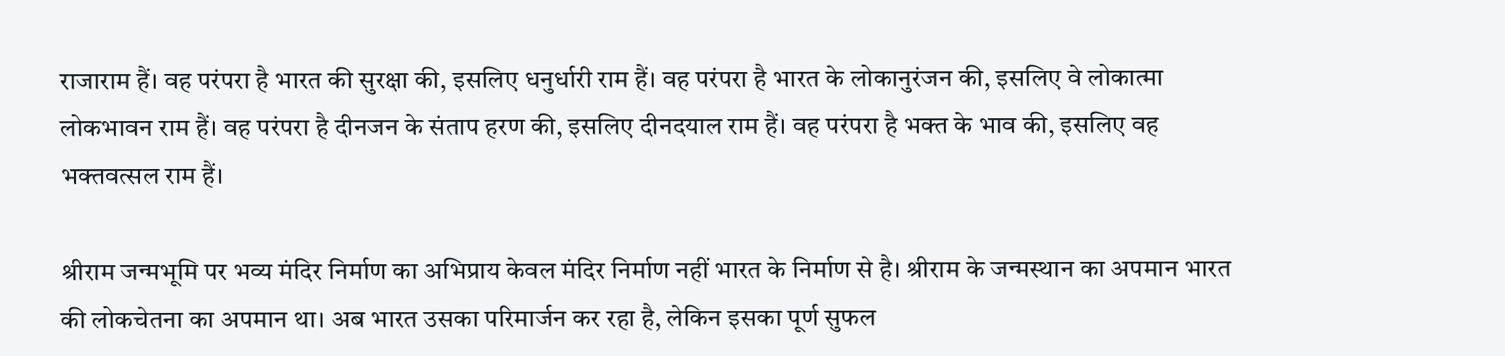राजाराम हैं। वह परंपरा है भारत की सुरक्षा की, इसलिए धनुर्धारी राम हैं। वह परंपरा है भारत के लोकानुरंजन की, इसलिए वे लोकात्मा लोकभावन राम हैं। वह परंपरा है दीनजन के संताप हरण की, इसलिए दीनदयाल राम हैं। वह परंपरा है भक्त के भाव की, इसलिए वह भक्तवत्सल राम हैं।

श्रीराम जन्मभूमि पर भव्य मंदिर निर्माण का अभिप्राय केवल मंदिर निर्माण नहीं भारत के निर्माण से है। श्रीराम के जन्मस्थान का अपमान भारत की लोकचेतना का अपमान था। अब भारत उसका परिमार्जन कर रहा है, लेकिन इसका पूर्ण सुफल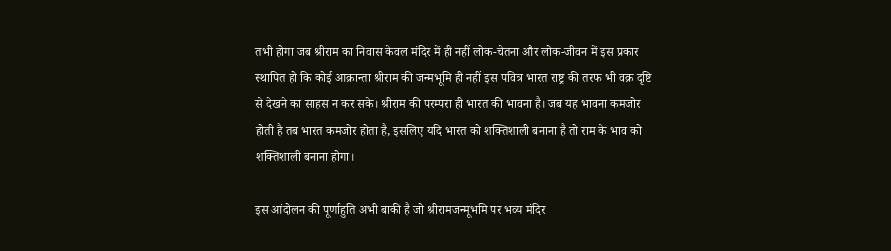तभी होगा जब श्रीराम का निवास केवल मंदिर में ही नहीं लोक-चेतना और लोक-जीवन में इस प्रकार स्थापित हो कि कोई आक्रान्ता श्रीराम की जन्मभूमि ही नहीं इस पवित्र भारत राष्ट्र की तरफ भी वक्र दृष्टि से देखने का साहस न कर सके। श्रीराम की परम्परा ही भारत की भावना है। जब यह भावना कमजोर होती है तब भारत कमजोर होता है, इसलिए यदि भारत को शक्तिशाली बनाना है तो राम के भाव को शक्तिशाली बनाना होगा।

इस आंदोलन की पूर्णाहुति अभी बाकी है जो श्रीरामजन्मूभमि पर भव्य मंदिर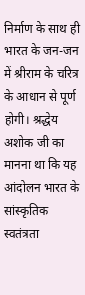निर्माण के साथ ही भारत के जन-जन में श्रीराम के चरित्र के आधान से पूर्ण होगी। श्रद्धेय अशोक जी का मानना था कि यह आंदोलन भारत के सांस्कृतिक स्वतंत्रता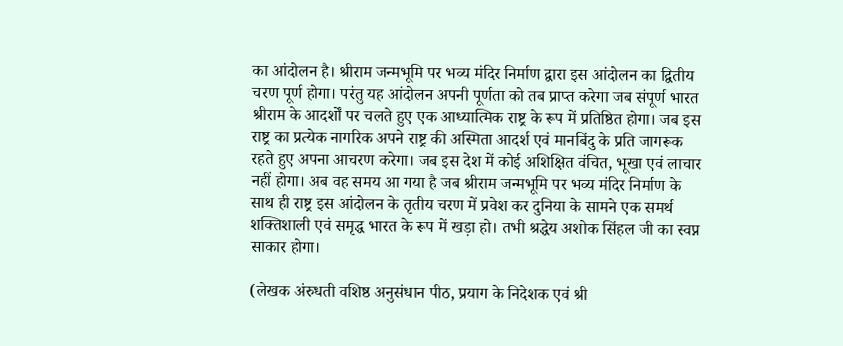का आंदोलन है। श्रीराम जन्मभूमि पर भव्य मंदिर निर्माण द्वारा इस आंदोलन का द्वितीय चरण पूर्ण होगा। परंतु यह आंदोलन अपनी पूर्णता को तब प्राप्त करेगा जब संपूर्ण भारत श्रीराम के आदर्शों पर चलते हुए एक आध्यात्मिक राष्ट्र के रूप में प्रतिष्ठित होगा। जब इस राष्ट्र का प्रत्येक नागरिक अपने राष्ट्र की अस्मिता आदर्श एवं मानबिंदु के प्रति जागरूक रहते हुए अपना आचरण करेगा। जब इस देश में कोई अशिक्षित वंचित, भूखा एवं लाचार नहीं होगा। अब वह समय आ गया है जब श्रीराम जन्मभूमि पर भव्य मंदिर निर्माण के साथ ही राष्ट्र इस आंदोलन के तृतीय चरण में प्रवेश कर दुनिया के सामने एक समर्थ शक्तिशाली एवं समृद्ध भारत के रूप में खड़ा हो। तभी श्रद्धेय अशोक सिंहल जी का स्वप्न साकार होगा।

(लेखक अंरुधती वशिष्ठ अनुसंधान पीठ, प्रयाग के निदेशक एवं श्री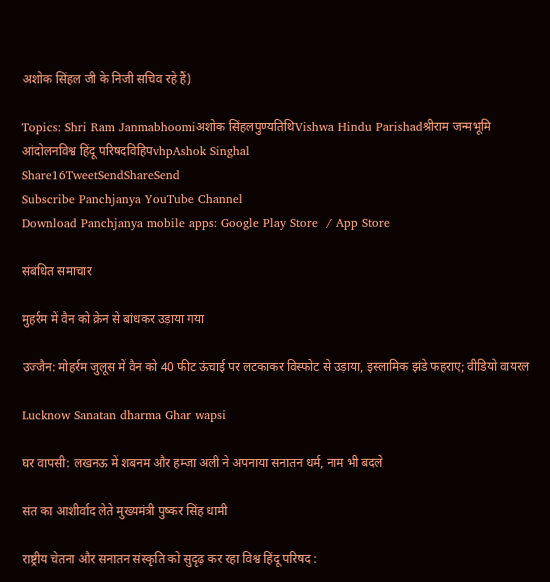अशोक सिंहल जी के निजी सचिव रहे हैं)

Topics: Shri Ram Janmabhoomiअशोक सिंहलपुण्यतिथिVishwa Hindu Parishadश्रीराम जन्मभूमि आंदोलनविश्व हिंदू परिषदविहिपvhpAshok Singhal
Share16TweetSendShareSend
Subscribe Panchjanya YouTube Channel
Download Panchjanya mobile apps: Google Play Store  / App Store

संबंधित समाचार

मुहर्रम में वैन को क्रेन से बांधकर उड़ाया गया

उज्जैन: मोहर्रम जुलूस में वैन को 40 फीट ऊंचाई पर लटकाकर विस्फोट से उड़ाया, इस्लामिक झंडे फहराए; वीडियो वायरल

Lucknow Sanatan dharma Ghar wapsi

घर वापसी: लखनऊ में शबनम और हम्जा अली ने अपनाया सनातन धर्म, नाम भी बदले

संत का आशीर्वाद लेते मुख्यमंत्री पुष्कर सिंह धामी

राष्ट्रीय चेतना और सनातन संस्कृति को सुदृढ़ कर रहा विश्व हिंदू परिषद :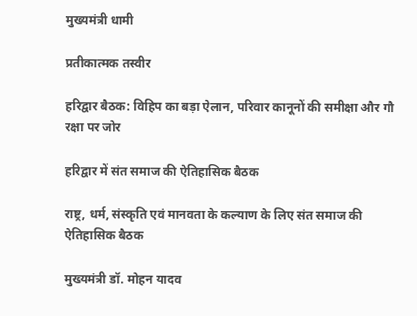मुख्यमंत्री धामी

प्रतीकात्मक तस्वीर

हरिद्वार बैठक: विहिप का बड़ा ऐलान, परिवार कानूनों की समीक्षा और गौ रक्षा पर जोर

हरिद्वार में संत समाज की ऐतिहासिक बैठक

राष्ट्र, धर्म, संस्कृति एवं मानवता के कल्याण के लिए संत समाज की ऐतिहासिक बैठक

मुख्यमंत्री डॉ. मोहन यादव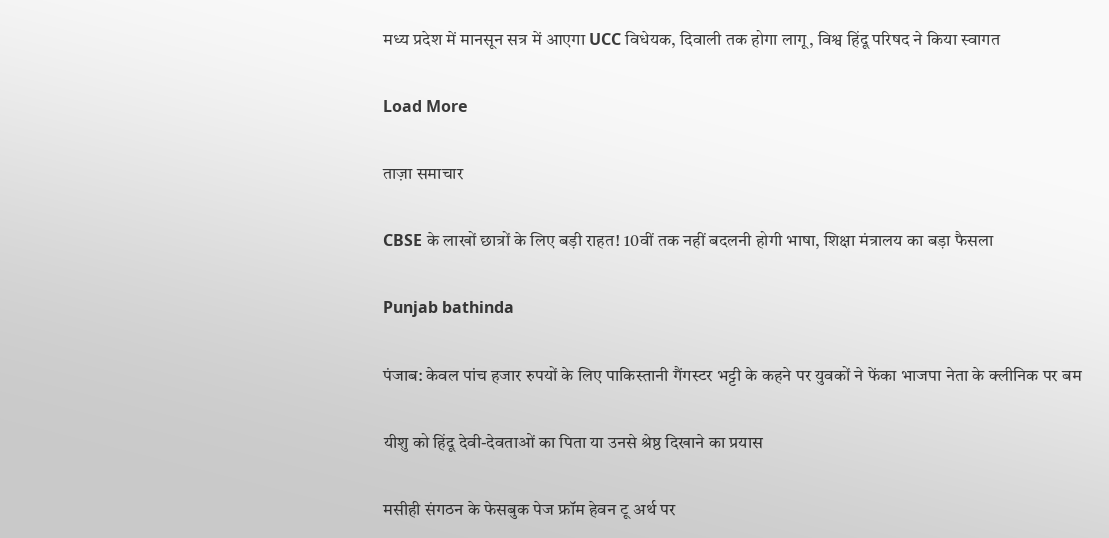मध्य प्रदेश में मानसून सत्र में आएगा UCC विधेयक, दिवाली तक होगा लागू, विश्व हिंदू परिषद ने किया स्‍वागत

Load More

ताज़ा समाचार

CBSE के लाखों छात्रों के लिए बड़ी राहत! 10वीं तक नहीं बदलनी होगी भाषा, शिक्षा मंत्रालय का बड़ा फैसला

Punjab bathinda

पंजाब: केवल पांच हजार रुपयों के लिए पाकिस्तानी गैंगस्टर भट्टी के कहने पर युवकों ने फेंका भाजपा नेता के क्लीनिक पर बम

यीशु को हिंदू देवी-देवताओं का पिता या उनसे श्रेष्ठ दिखाने का प्रयास

मसीही संगठन के फेसबुक पेज फ्रॉम हेवन टू अर्थ पर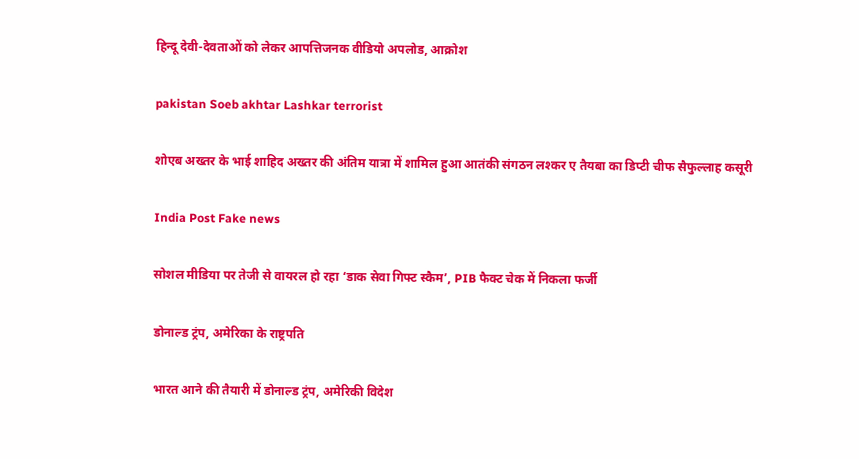हिन्दू देवी-देवताओं को लेकर आपत्तिजनक वीडियो अपलोड, आक्रोश

pakistan Soeb akhtar Lashkar terrorist

शोएब अख्तर के भाई शाहिद अख्तर की अंतिम यात्रा में शामिल हुआ आतंकी संगठन लश्कर ए तैयबा का डिप्टी चीफ सैफुल्लाह कसूरी

India Post Fake news

सोशल मीडिया पर तेजी से वायरल हो रहा ‘डाक सेवा गिफ्ट स्कैम’, PIB फैक्ट चेक में निकला फर्जी

डोनाल्ड ट्रंप, अमेरिका के राष्ट्रपति

भारत आने की तैयारी में डोनाल्ड ट्रंप, अमेरिकी विदेश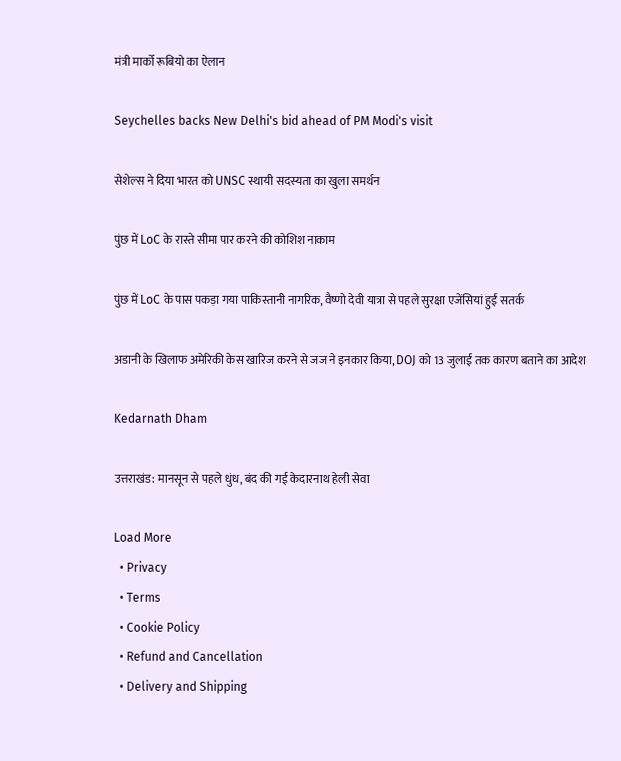मंत्री मार्को रूबियो का ऐलान

Seychelles backs New Delhi's bid ahead of PM Modi's visit

सेशेल्स ने दिया भारत को UNSC स्थायी सदस्यता का खुला समर्थन

पुंछ में LoC के रास्ते सीमा पार करने की कोशिश नाकाम

पुंछ में LoC के पास पकड़ा गया पाकिस्तानी नागरिक, वैष्णो देवी यात्रा से पहले सुरक्षा एजेंसियां हुईं सतर्क

अडानी के खिलाफ अमेरिकी केस खारिज करने से जज ने इनकार किया, DOJ को 13 जुलाई तक कारण बताने का आदेश

Kedarnath Dham

उत्तराखंड: मानसून से पहले धुंध, बंद की गई केदारनाथ हेली सेवा

Load More
  • Privacy
  • Terms
  • Cookie Policy
  • Refund and Cancellation
  • Delivery and Shipping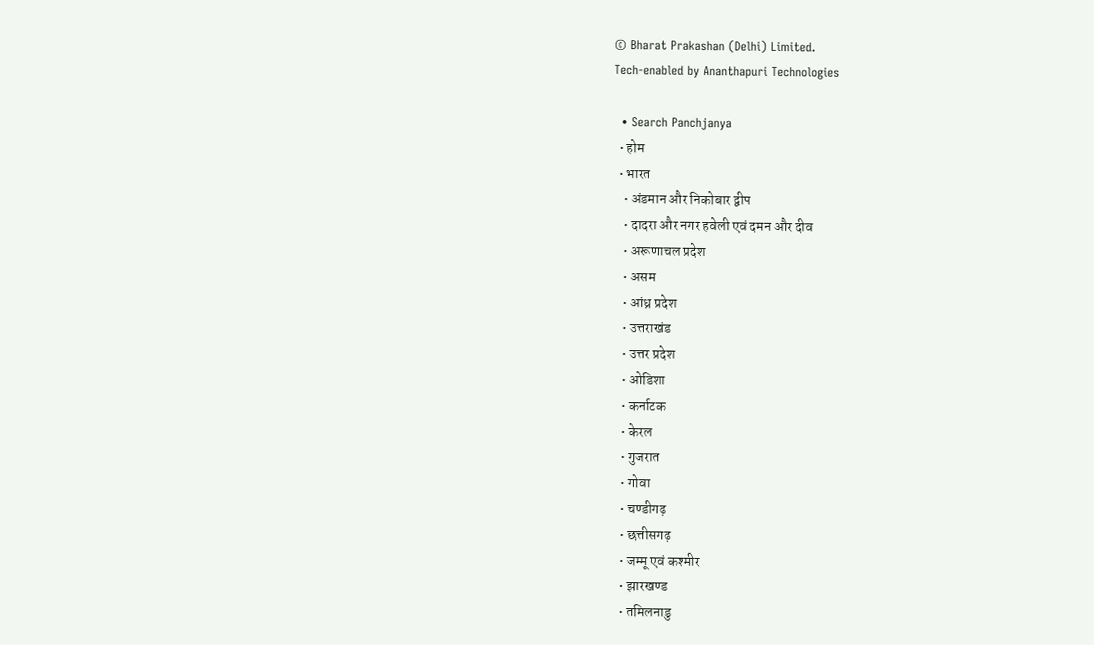© Bharat Prakashan (Delhi) Limited.
Tech-enabled by Ananthapuri Technologies

  • Search Panchjanya
  • होम
  • भारत
    • अंडमान और निकोबार द्वीप
    • दादरा और नगर हवेली एवं दमन और दीव
    • अरूणाचल प्रदेश
    • असम
    • आंध्र प्रदेश
    • उत्तराखंड
    • उत्तर प्रदेश
    • ओडिशा
    • कर्नाटक
    • केरल
    • गुजरात
    • गोवा
    • चण्‍डीगढ़
    • छत्तीसगढ़
    • जम्‍मू एवं कश्‍मीर
    • झारखण्‍ड
    • तमिलनाडु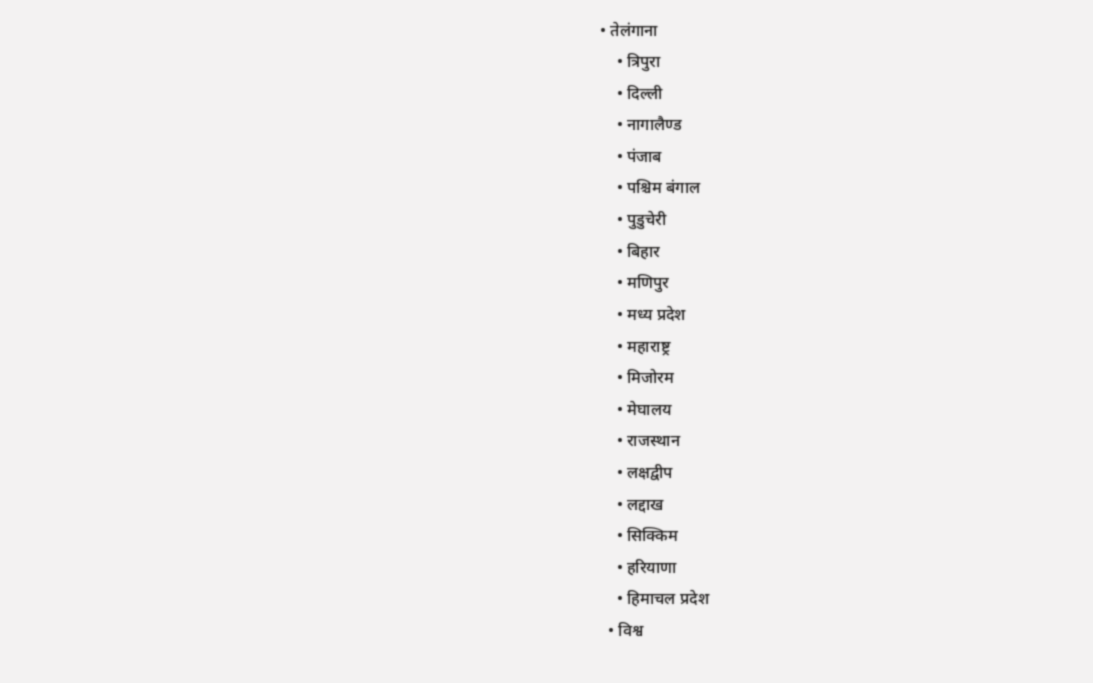• तेलंगाना
    • त्रिपुरा
    • दिल्ली
    • नागालैण्‍ड
    • पंजाब
    • पश्चिम बंगाल
    • पुडुचेरी
    • बिहार
    • मणिपुर
    • मध्य प्रदेश
    • महाराष्ट्र
    • मिजोरम
    • मेघालय
    • राजस्थान
    • लक्षद्वीप
    • लद्दाख
    • सिक्किम
    • हरियाणा
    • हिमाचल प्रदेश
  • विश्व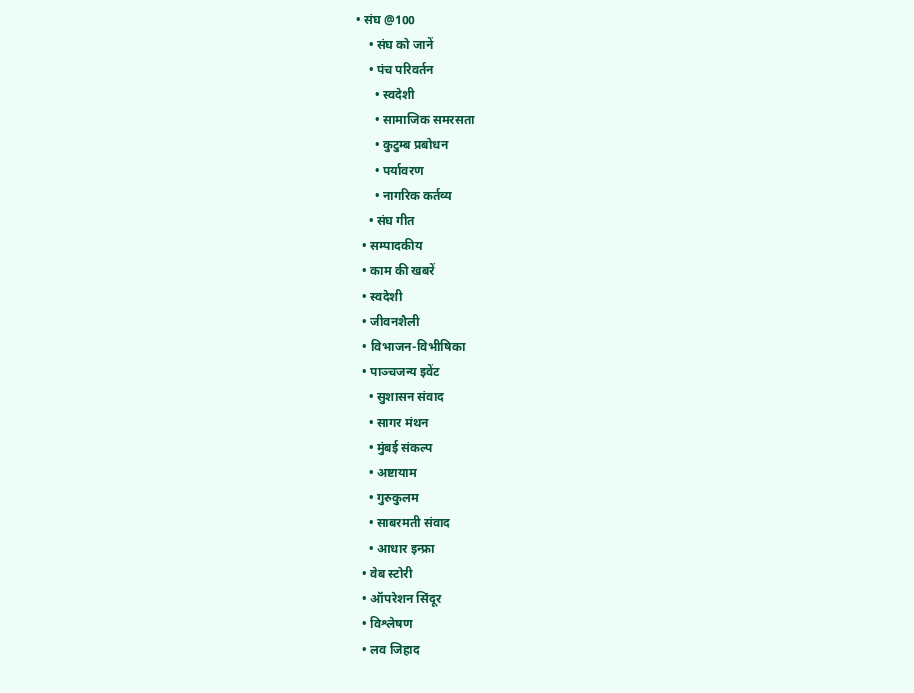• संघ @100
    • संघ को जानें
    • पंच परिवर्तन
      • स्वदेशी
      • सामाजिक समरसता
      • कुटुम्ब प्रबोधन
      • पर्यावरण
      • नागरिक कर्तव्य
    • संघ गीत
  • सम्पादकीय
  • काम की खबरें
  • स्वदेशी
  • जीवनशैली
  • विभाजन-विभीषिका
  • पाञ्चजन्य इवेंट
    • सुशासन संवाद
    • सागर मंथन
    • मुंबई संकल्प
    • अष्टायाम
    • गुरुकुलम
    • साबरमती संवाद
    • आधार इन्फ्रा
  • वेब स्टोरी
  • ऑपरेशन सिंदूर
  • विश्लेषण
  • लव जिहाद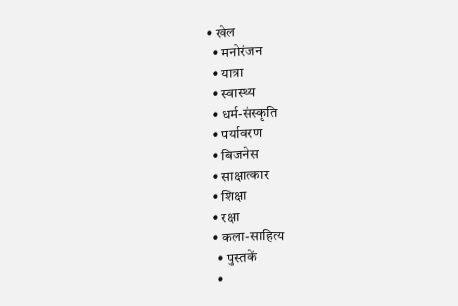• खेल
  • मनोरंजन
  • यात्रा
  • स्वास्थ्य
  • धर्म-संस्कृति
  • पर्यावरण
  • बिजनेस
  • साक्षात्कार
  • शिक्षा
  • रक्षा
  • कला-साहित्य
    • पुस्तकें
    •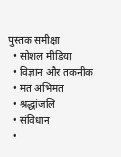पुस्तक समीक्षा
  • सोशल मीडिया
  • विज्ञान और तकनीक
  • मत अभिमत
  • श्रद्धांजलि
  • संविधान
  •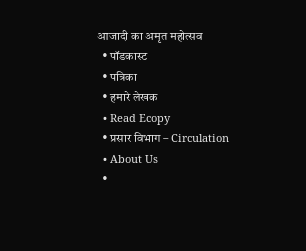आजादी का अमृत महोत्सव
  • पॉडकास्ट
  • पत्रिका
  • हमारे लेखक
  • Read Ecopy
  • प्रसार विभाग – Circulation
  • About Us
  •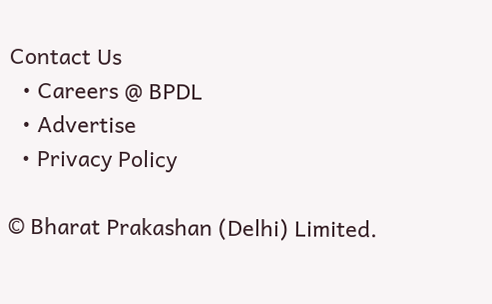Contact Us
  • Careers @ BPDL
  • Advertise
  • Privacy Policy

© Bharat Prakashan (Delhi) Limited.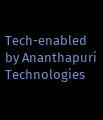Tech-enabled by Ananthapuri Technologies